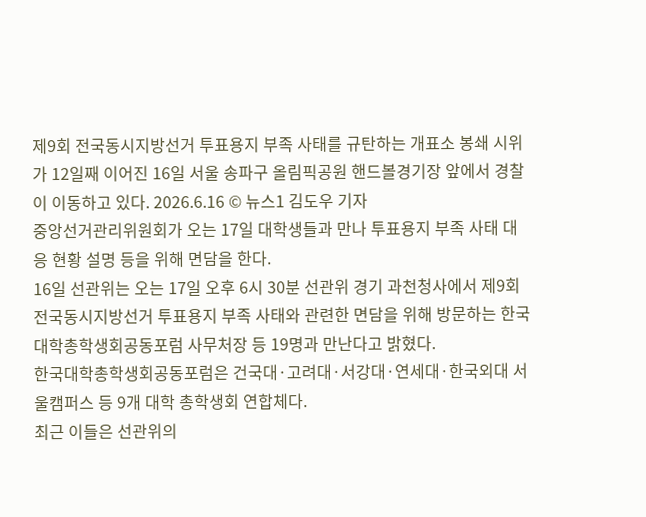제9회 전국동시지방선거 투표용지 부족 사태를 규탄하는 개표소 봉쇄 시위가 12일째 이어진 16일 서울 송파구 올림픽공원 핸드볼경기장 앞에서 경찰이 이동하고 있다. 2026.6.16 © 뉴스1 김도우 기자
중앙선거관리위원회가 오는 17일 대학생들과 만나 투표용지 부족 사태 대응 현황 설명 등을 위해 면담을 한다.
16일 선관위는 오는 17일 오후 6시 30분 선관위 경기 과천청사에서 제9회 전국동시지방선거 투표용지 부족 사태와 관련한 면담을 위해 방문하는 한국대학총학생회공동포럼 사무처장 등 19명과 만난다고 밝혔다.
한국대학총학생회공동포럼은 건국대·고려대·서강대·연세대·한국외대 서울캠퍼스 등 9개 대학 총학생회 연합체다.
최근 이들은 선관위의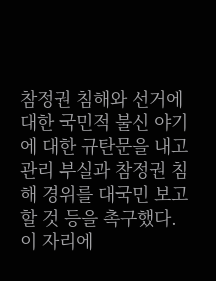참정권 침해와 선거에 대한 국민적 불신 야기에 대한 규탄문을 내고 관리 부실과 참정권 침해 경위를 대국민 보고할 것 등을 촉구했다.
이 자리에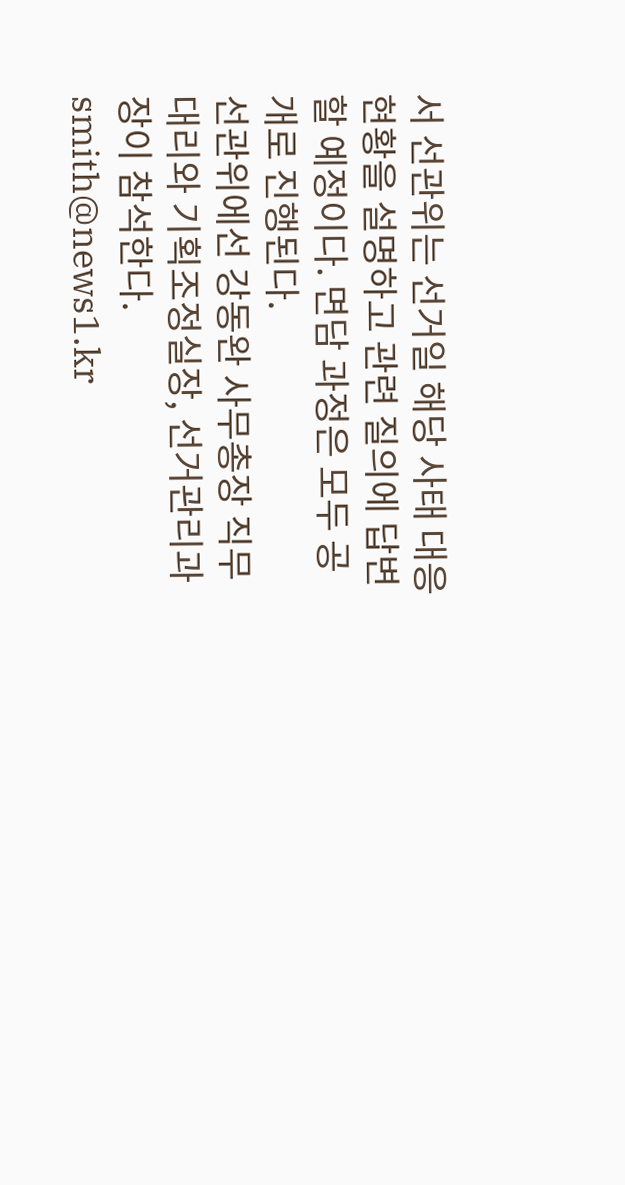서 선관위는 선거일 해당 사태 대응 현황을 설명하고 관련 질의에 답변할 예정이다. 면담 과정은 모두 공개로 진행된다.
선관위에선 강동완 사무총장 직무대리와 기획조정실장, 선거관리과장이 참석한다.
smith@news1.kr